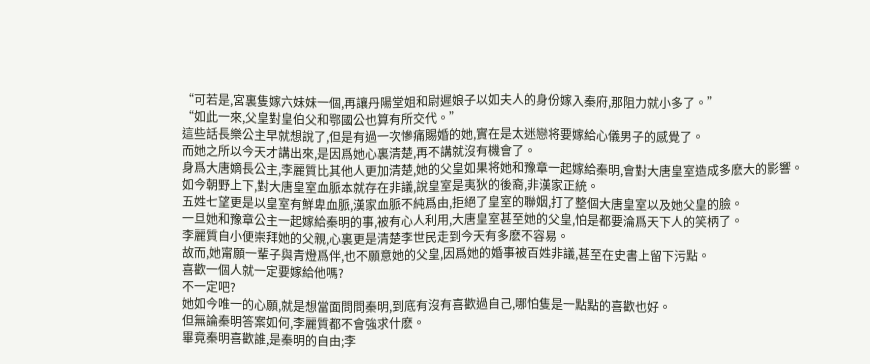“可若是,宮裏隻嫁六妹妹一個,再讓丹陽堂姐和尉遲娘子以如夫人的身份嫁入秦府,那阻力就小多了。”
“如此一來,父皇對皇伯父和鄂國公也算有所交代。”
這些話長樂公主早就想說了,但是有過一次慘痛賜婚的她,實在是太迷戀将要嫁給心儀男子的感覺了。
而她之所以今天才講出來,是因爲她心裏清楚,再不講就沒有機會了。
身爲大唐嫡長公主,李麗質比其他人更加清楚,她的父皇如果将她和豫章一起嫁給秦明,會對大唐皇室造成多麽大的影響。
如今朝野上下,對大唐皇室血脈本就存在非議,說皇室是夷狄的後裔,非漢家正統。
五姓七望更是以皇室有鮮卑血脈,漢家血脈不純爲由,拒絕了皇室的聯姻,打了整個大唐皇室以及她父皇的臉。
一旦她和豫章公主一起嫁給秦明的事,被有心人利用,大唐皇室甚至她的父皇,怕是都要淪爲天下人的笑柄了。
李麗質自小便崇拜她的父親,心裏更是清楚李世民走到今天有多麽不容易。
故而,她甯願一輩子與青燈爲伴,也不願意她的父皇,因爲她的婚事被百姓非議,甚至在史書上留下污點。
喜歡一個人就一定要嫁給他嗎?
不一定吧?
她如今唯一的心願,就是想當面問問秦明,到底有沒有喜歡過自己,哪怕隻是一點點的喜歡也好。
但無論秦明答案如何,李麗質都不會強求什麽。
畢竟秦明喜歡誰,是秦明的自由;李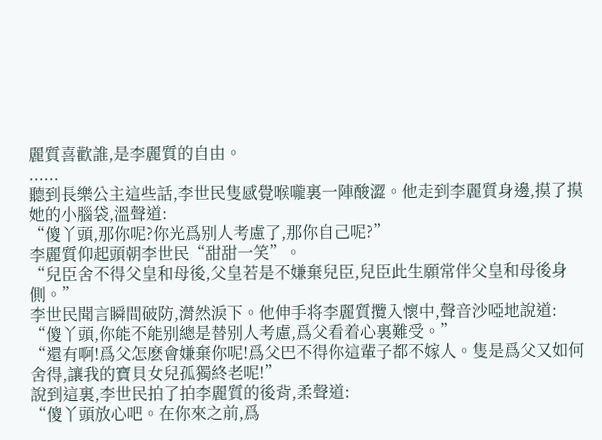麗質喜歡誰,是李麗質的自由。
......
聽到長樂公主這些話,李世民隻感覺喉嚨裏一陣酸澀。他走到李麗質身邊,摸了摸她的小腦袋,溫聲道:
“傻丫頭,那你呢?你光爲别人考慮了,那你自己呢?”
李麗質仰起頭朝李世民“甜甜一笑”。
“兒臣舍不得父皇和母後,父皇若是不嫌棄兒臣,兒臣此生願常伴父皇和母後身側。”
李世民聞言瞬間破防,潸然淚下。他伸手将李麗質攬入懷中,聲音沙啞地說道:
“傻丫頭,你能不能别總是替别人考慮,爲父看着心裏難受。”
“還有啊!爲父怎麽會嫌棄你呢!爲父巴不得你這輩子都不嫁人。隻是爲父又如何舍得,讓我的寶貝女兒孤獨終老呢!”
說到這裏,李世民拍了拍李麗質的後背,柔聲道:
“傻丫頭放心吧。在你來之前,爲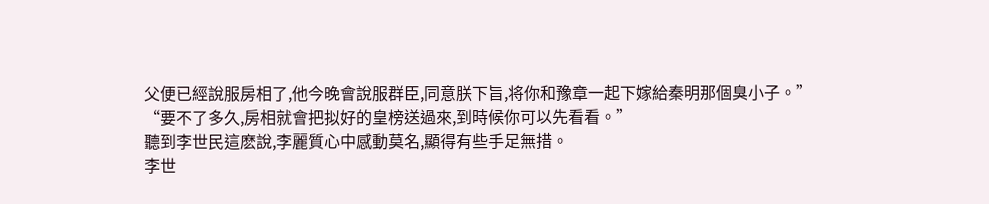父便已經說服房相了,他今晚會說服群臣,同意朕下旨,将你和豫章一起下嫁給秦明那個臭小子。”
“要不了多久,房相就會把拟好的皇榜送過來,到時候你可以先看看。”
聽到李世民這麽說,李麗質心中感動莫名,顯得有些手足無措。
李世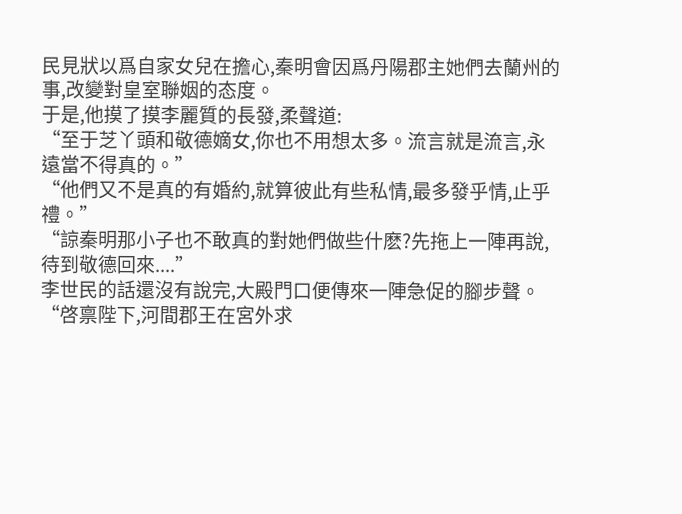民見狀以爲自家女兒在擔心,秦明會因爲丹陽郡主她們去蘭州的事,改變對皇室聯姻的态度。
于是,他摸了摸李麗質的長發,柔聲道:
“至于芝丫頭和敬德嫡女,你也不用想太多。流言就是流言,永遠當不得真的。”
“他們又不是真的有婚約,就算彼此有些私情,最多發乎情,止乎禮。”
“諒秦明那小子也不敢真的對她們做些什麽?先拖上一陣再說,待到敬德回來....”
李世民的話還沒有說完,大殿門口便傳來一陣急促的腳步聲。
“啓禀陛下,河間郡王在宮外求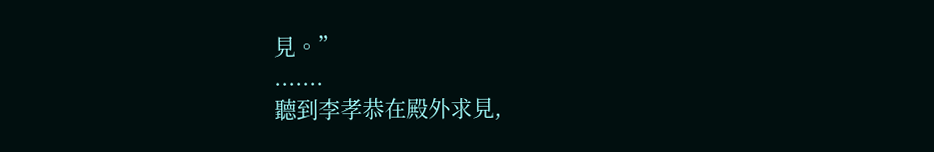見。”
.......
聽到李孝恭在殿外求見,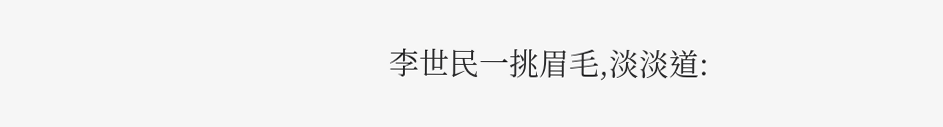李世民一挑眉毛,淡淡道: